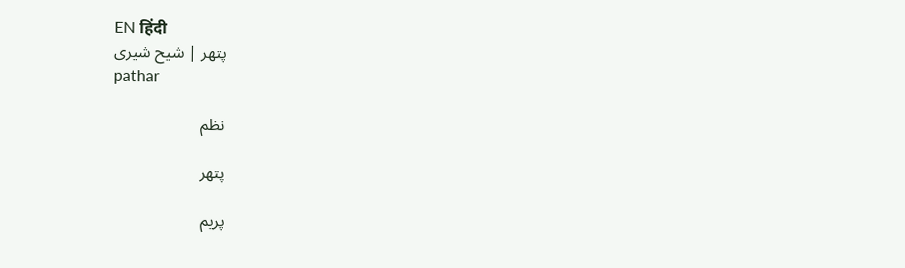EN हिंदी
پتھر | شیح شیری
pathar

نظم

پتھر

پریم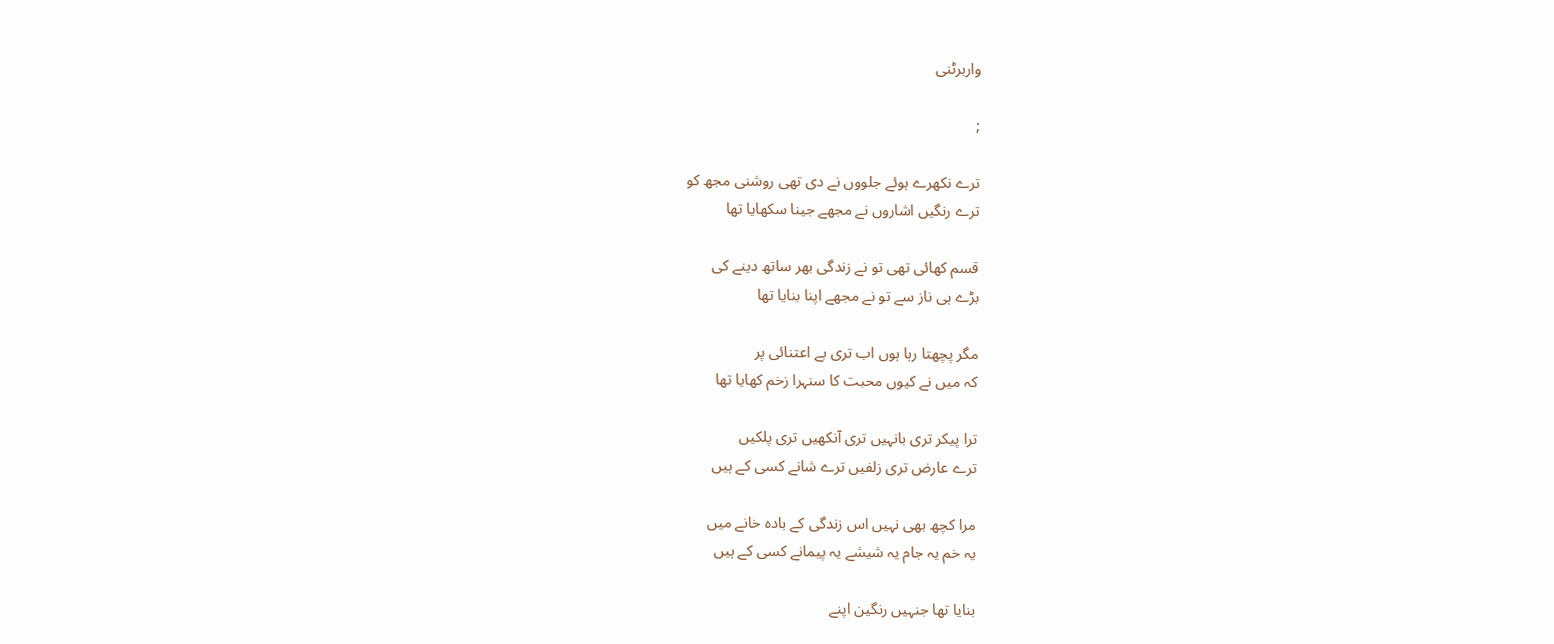واربرٹنی

;

ترے نکھرے ہوئے جلووں نے دی تھی روشنی مجھ کو
ترے رنگیں اشاروں نے مجھے جینا سکھایا تھا

قسم کھائی تھی تو نے زندگی بھر ساتھ دینے کی
بڑے ہی ناز سے تو نے مجھے اپنا بنایا تھا

مگر پچھتا رہا ہوں اب تری بے اعتنائی پر
کہ میں نے کیوں محبت کا سنہرا زخم کھایا تھا

ترا پیکر تری بانہیں تری آنکھیں تری پلکیں
ترے عارض تری زلفیں ترے شانے کسی کے ہیں

مرا کچھ بھی نہیں اس زندگی کے بادہ خانے میں
یہ خم یہ جام یہ شیشے یہ پیمانے کسی کے ہیں

بنایا تھا جنہیں رنگین اپنے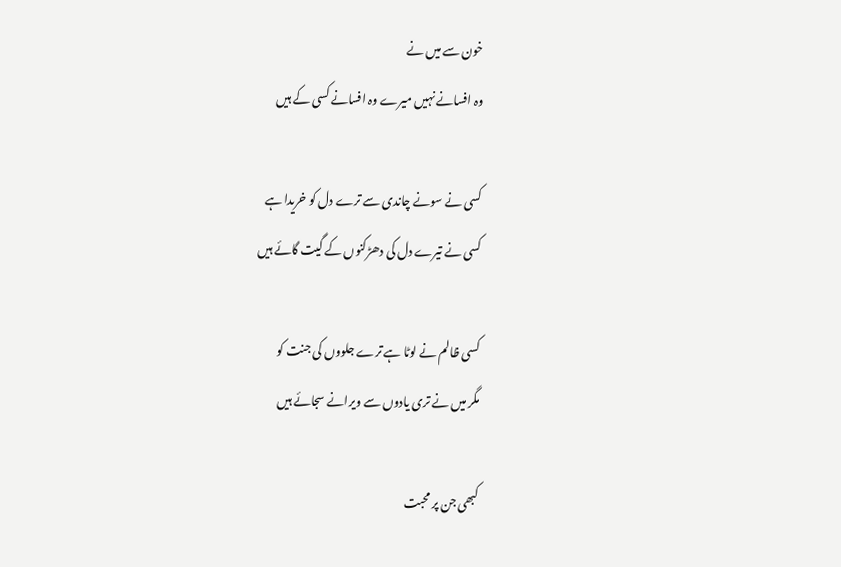خون سے میں نے
وہ افسانے نہیں میرے وہ افسانے کسی کے ہیں

کسی نے سونے چاندی سے ترے دل کو خریدا ہے
کسی نے تیرے دل کی دھڑکنوں کے گیت گائے ہیں

کسی ظالم نے لوٹا ہے ترے جلووں کی جنت کو
مگر میں نے تری یادوں سے ویرانے سجائے ہیں

کبھی جن پر محبت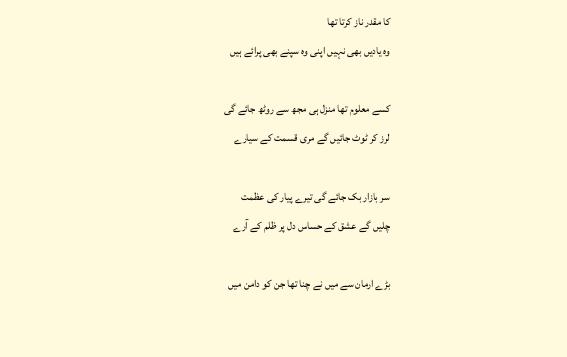کا مقدر ناز کرتا تھا
وہ یادیں بھی نہیں اپنی وہ سپنے بھی پرائے ہیں

کسے معلوم تھا منزل ہی مجھ سے روٹھ جائے گی
لرز کر ٹوٹ جائیں گے مری قسمت کے سیارے

سر بازار بک جائے گی تیرے پیار کی عظمت
چلیں گے عشق کے حساس دل پر ظلم کے آرے

بڑے ارمان سے میں نے چنا تھا جن کو دامن میں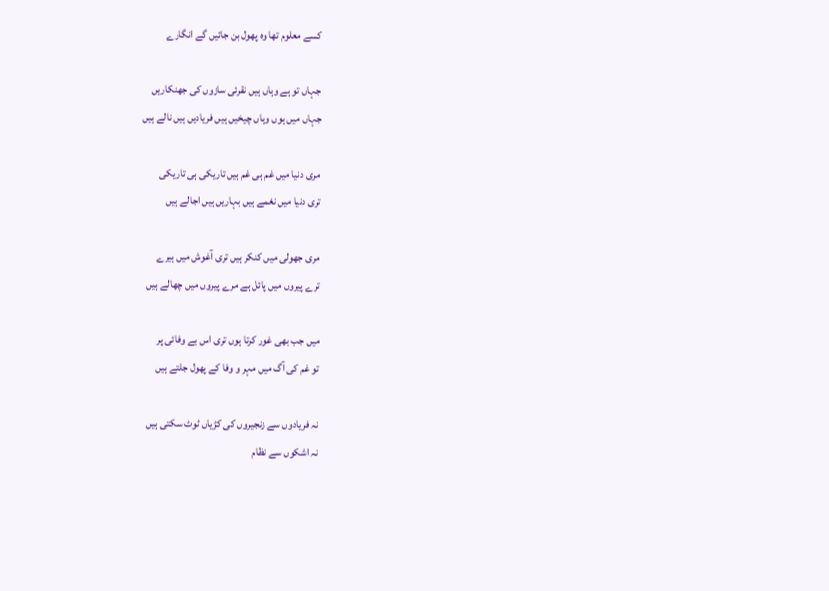کسے معلوم تھا وہ پھول بن جائیں گے انگارے

جہاں تو ہے وہاں ہیں نقرئی سازوں کی جھنکاریں
جہاں میں ہوں وہاں چیخیں ہیں فریادیں ہیں نالے ہیں

مری دنیا میں غم ہی غم ہیں تاریکی ہی تاریکی
تری دنیا میں نغمے ہیں بہاریں ہیں اجالے ہیں

مری جھولی میں کنکر ہیں تری آغوش میں ہیرے
ترے پیروں میں پائل ہے مرے پیروں میں چھالے ہیں

میں جب بھی غور کرتا ہوں تری اس بے وفائی پر
تو غم کی آگ میں مہر و وفا کے پھول جلتے ہیں

نہ فریادوں سے زنجیروں کی کڑیاں ٹوٹ سکتی ہیں
نہ اشکوں سے نظام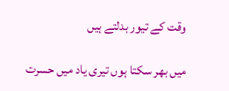وقت کے تیور بدلتے ہیں

میں بھر سکتا ہوں تیری یاد میں حسرت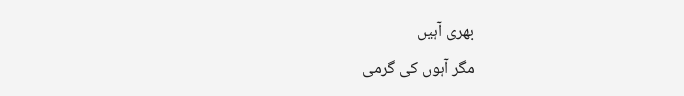بھری آہیں
مگر آہوں کی گرمی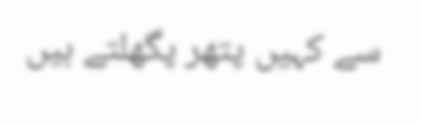سے کہیں پتھر پگھلتے ہیں